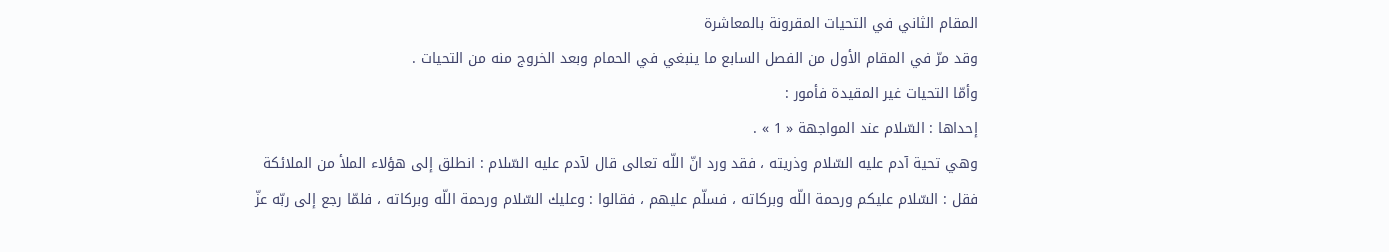المقام الثاني في التحيات المقرونة بالمعاشرة
وقد مرّ في المقام الأول من الفصل السابع ما ينبغي في الحمام وبعد الخروج منه من التحيات .
وأمّا التحيات غير المقيدة فأمور :
إحداها : السّلام عند المواجهة « 1 » .
وهي تحية آدم عليه السّلام وذريته ، فقد ورد انّ اللّه تعالى قال لآدم عليه السّلام : انطلق إلى هؤلاء الملأ من الملائكة فقل : السّلام عليكم ورحمة اللّه وبركاته ، فسلّم عليهم ، فقالوا : وعليك السّلام ورحمة اللّه وبركاته ، فلمّا رجع إلى ربّه عزّ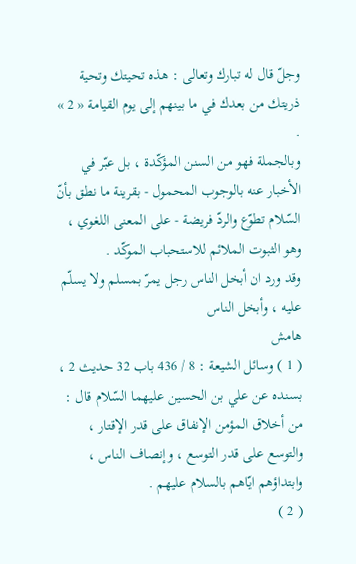وجلّ قال له تبارك وتعالى : هذه تحيتك وتحية ذريتك من بعدك في ما بينهم إلى يوم القيامة « 2 » .
وبالجملة فهو من السنن المؤكّدة ، بل عبّر في الأخبار عنه بالوجوب المحمول - بقرينة ما نطق بأنّ السّلام تطوّع والردّ فريضة - على المعنى اللغوي ، وهو الثبوت الملائم للاستحباب الموكّد .
وقد ورد ان أبخل الناس رجل يمرّ بمسلم ولا يسلّم عليه ، وأبخل الناس
هامش
( 1 ) وسائل الشيعة : 8 / 436 باب 32 حديث 2 ، بسنده عن علي بن الحسين عليهما السّلام قال :
من أخلاق المؤمن الإنفاق على قدر الإقتار ، والتوسع على قدر التوسع ، وإنصاف الناس ، وابتداؤهم ايّاهم بالسلام عليهم .
( 2 )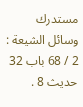مستدرك وسائل الشيعة : 2 / 68 باب 32 حديث 8 .